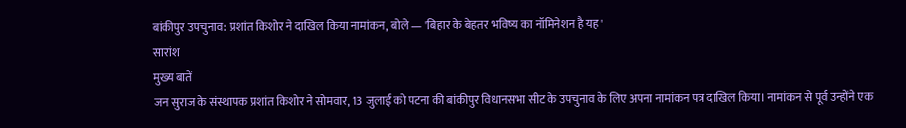बांकीपुर उपचुनाव: प्रशांत किशोर ने दाखिल किया नामांकन, बोले — 'बिहार के बेहतर भविष्य का नॉमिनेशन है यह'
सारांश
मुख्य बातें
जन सुराज के संस्थापक प्रशांत किशोर ने सोमवार, 13 जुलाई को पटना की बांकीपुर विधानसभा सीट के उपचुनाव के लिए अपना नामांकन पत्र दाखिल किया। नामांकन से पूर्व उन्होंने एक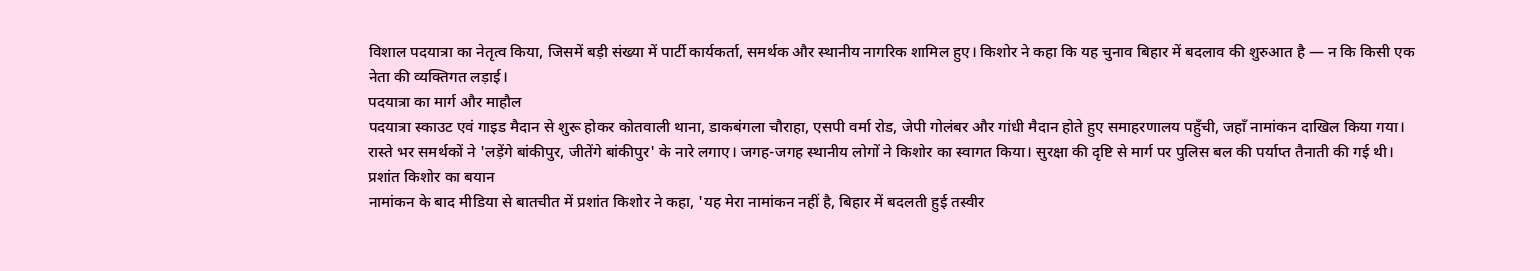विशाल पदयात्रा का नेतृत्व किया, जिसमें बड़ी संख्या में पार्टी कार्यकर्ता, समर्थक और स्थानीय नागरिक शामिल हुए। किशोर ने कहा कि यह चुनाव बिहार में बदलाव की शुरुआत है — न कि किसी एक नेता की व्यक्तिगत लड़ाई।
पदयात्रा का मार्ग और माहौल
पदयात्रा स्काउट एवं गाइड मैदान से शुरू होकर कोतवाली थाना, डाकबंगला चौराहा, एसपी वर्मा रोड, जेपी गोलंबर और गांधी मैदान होते हुए समाहरणालय पहुँची, जहाँ नामांकन दाखिल किया गया। रास्ते भर समर्थकों ने 'लड़ेंगे बांकीपुर, जीतेंगे बांकीपुर' के नारे लगाए। जगह-जगह स्थानीय लोगों ने किशोर का स्वागत किया। सुरक्षा की दृष्टि से मार्ग पर पुलिस बल की पर्याप्त तैनाती की गई थी।
प्रशांत किशोर का बयान
नामांकन के बाद मीडिया से बातचीत में प्रशांत किशोर ने कहा, 'यह मेरा नामांकन नहीं है, बिहार में बदलती हुई तस्वीर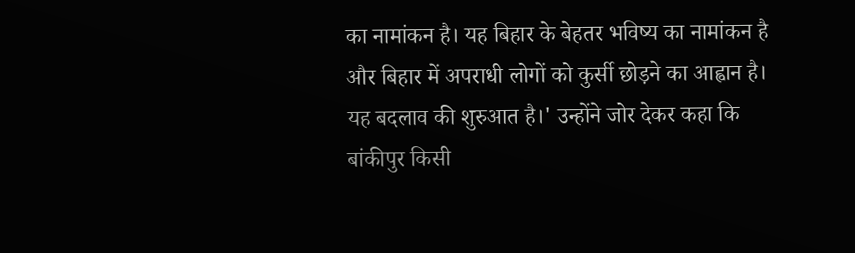का नामांकन है। यह बिहार के बेहतर भविष्य का नामांकन है और बिहार में अपराधी लोगों को कुर्सी छोड़ने का आह्वान है। यह बदलाव की शुरुआत है।' उन्होंने जोर देकर कहा कि बांकीपुर किसी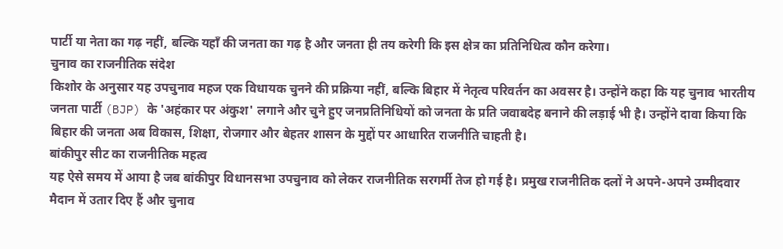पार्टी या नेता का गढ़ नहीं, बल्कि यहाँ की जनता का गढ़ है और जनता ही तय करेगी कि इस क्षेत्र का प्रतिनिधित्व कौन करेगा।
चुनाव का राजनीतिक संदेश
किशोर के अनुसार यह उपचुनाव महज एक विधायक चुनने की प्रक्रिया नहीं, बल्कि बिहार में नेतृत्व परिवर्तन का अवसर है। उन्होंने कहा कि यह चुनाव भारतीय जनता पार्टी (BJP) के 'अहंकार पर अंकुश' लगाने और चुने हुए जनप्रतिनिधियों को जनता के प्रति जवाबदेह बनाने की लड़ाई भी है। उन्होंने दावा किया कि बिहार की जनता अब विकास, शिक्षा, रोजगार और बेहतर शासन के मुद्दों पर आधारित राजनीति चाहती है।
बांकीपुर सीट का राजनीतिक महत्व
यह ऐसे समय में आया है जब बांकीपुर विधानसभा उपचुनाव को लेकर राजनीतिक सरगर्मी तेज हो गई है। प्रमुख राजनीतिक दलों ने अपने-अपने उम्मीदवार मैदान में उतार दिए हैं और चुनाव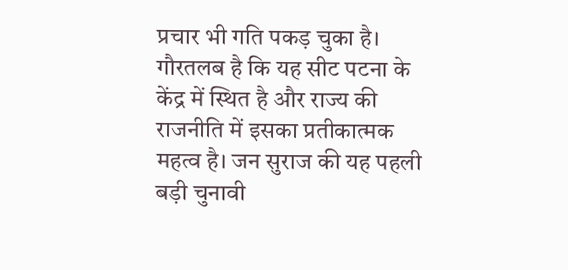प्रचार भी गति पकड़ चुका है। गौरतलब है कि यह सीट पटना के केंद्र में स्थित है और राज्य की राजनीति में इसका प्रतीकात्मक महत्व है। जन सुराज की यह पहली बड़ी चुनावी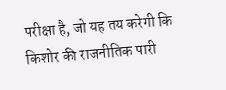परीक्षा है, जो यह तय करेगी कि किशोर की राजनीतिक पारी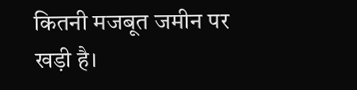कितनी मजबूत जमीन पर खड़ी है।